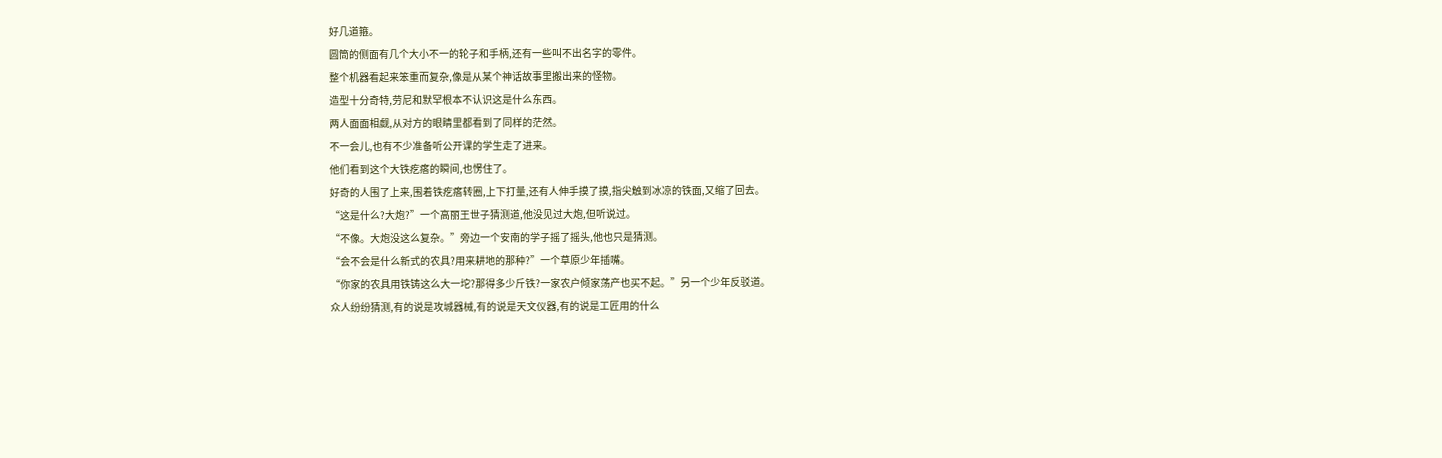好几道箍。
圆筒的侧面有几个大小不一的轮子和手柄,还有一些叫不出名字的零件。
整个机器看起来笨重而复杂,像是从某个神话故事里搬出来的怪物。
造型十分奇特,劳尼和默罕根本不认识这是什么东西。
两人面面相觑,从对方的眼睛里都看到了同样的茫然。
不一会儿,也有不少准备听公开课的学生走了进来。
他们看到这个大铁疙瘩的瞬间,也愣住了。
好奇的人围了上来,围着铁疙瘩转圈,上下打量,还有人伸手摸了摸,指尖触到冰凉的铁面,又缩了回去。
“这是什么?大炮?”一个高丽王世子猜测道,他没见过大炮,但听说过。
“不像。大炮没这么复杂。”旁边一个安南的学子摇了摇头,他也只是猜测。
“会不会是什么新式的农具?用来耕地的那种?”一个草原少年插嘴。
“你家的农具用铁铸这么大一坨?那得多少斤铁?一家农户倾家荡产也买不起。”另一个少年反驳道。
众人纷纷猜测,有的说是攻城器械,有的说是天文仪器,有的说是工匠用的什么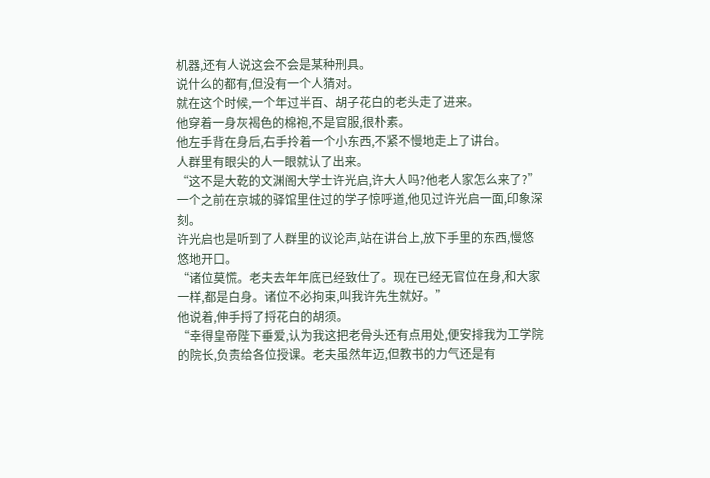机器,还有人说这会不会是某种刑具。
说什么的都有,但没有一个人猜对。
就在这个时候,一个年过半百、胡子花白的老头走了进来。
他穿着一身灰褐色的棉袍,不是官服,很朴素。
他左手背在身后,右手拎着一个小东西,不紧不慢地走上了讲台。
人群里有眼尖的人一眼就认了出来。
“这不是大乾的文渊阁大学士许光启,许大人吗?他老人家怎么来了?”
一个之前在京城的驿馆里住过的学子惊呼道,他见过许光启一面,印象深刻。
许光启也是听到了人群里的议论声,站在讲台上,放下手里的东西,慢悠悠地开口。
“诸位莫慌。老夫去年年底已经致仕了。现在已经无官位在身,和大家一样,都是白身。诸位不必拘束,叫我许先生就好。”
他说着,伸手捋了捋花白的胡须。
“幸得皇帝陛下垂爱,认为我这把老骨头还有点用处,便安排我为工学院的院长,负责给各位授课。老夫虽然年迈,但教书的力气还是有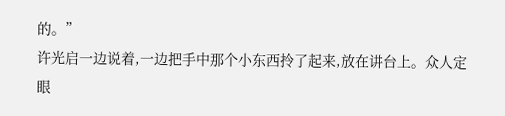的。”
许光启一边说着,一边把手中那个小东西拎了起来,放在讲台上。众人定眼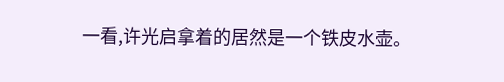一看,许光启拿着的居然是一个铁皮水壶。